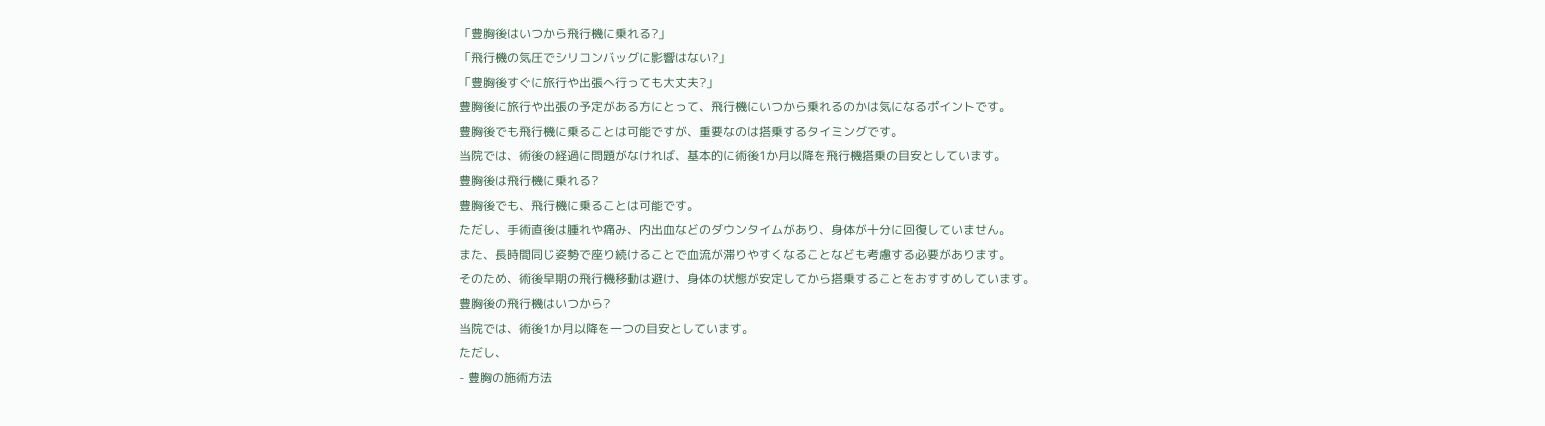「豊胸後はいつから飛行機に乗れる?」
「飛行機の気圧でシリコンバッグに影響はない?」
「豊胸後すぐに旅行や出張へ行っても大丈夫?」
豊胸後に旅行や出張の予定がある方にとって、飛行機にいつから乗れるのかは気になるポイントです。
豊胸後でも飛行機に乗ることは可能ですが、重要なのは搭乗するタイミングです。
当院では、術後の経過に問題がなければ、基本的に術後1か月以降を飛行機搭乗の目安としています。
豊胸後は飛行機に乗れる?
豊胸後でも、飛行機に乗ることは可能です。
ただし、手術直後は腫れや痛み、内出血などのダウンタイムがあり、身体が十分に回復していません。
また、長時間同じ姿勢で座り続けることで血流が滞りやすくなることなども考慮する必要があります。
そのため、術後早期の飛行機移動は避け、身体の状態が安定してから搭乗することをおすすめしています。
豊胸後の飛行機はいつから?
当院では、術後1か月以降を一つの目安としています。
ただし、
- 豊胸の施術方法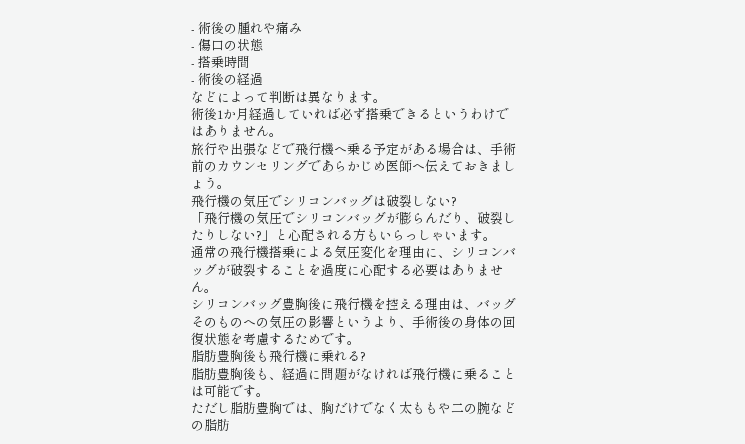- 術後の腫れや痛み
- 傷口の状態
- 搭乗時間
- 術後の経過
などによって判断は異なります。
術後1か月経過していれば必ず搭乗できるというわけではありません。
旅行や出張などで飛行機へ乗る予定がある場合は、手術前のカウンセリングであらかじめ医師へ伝えておきましょう。
飛行機の気圧でシリコンバッグは破裂しない?
「飛行機の気圧でシリコンバッグが膨らんだり、破裂したりしない?」と心配される方もいらっしゃいます。
通常の飛行機搭乗による気圧変化を理由に、シリコンバッグが破裂することを過度に心配する必要はありません。
シリコンバッグ豊胸後に飛行機を控える理由は、バッグそのものへの気圧の影響というより、手術後の身体の回復状態を考慮するためです。
脂肪豊胸後も飛行機に乗れる?
脂肪豊胸後も、経過に問題がなければ飛行機に乗ることは可能です。
ただし脂肪豊胸では、胸だけでなく太ももや二の腕などの脂肪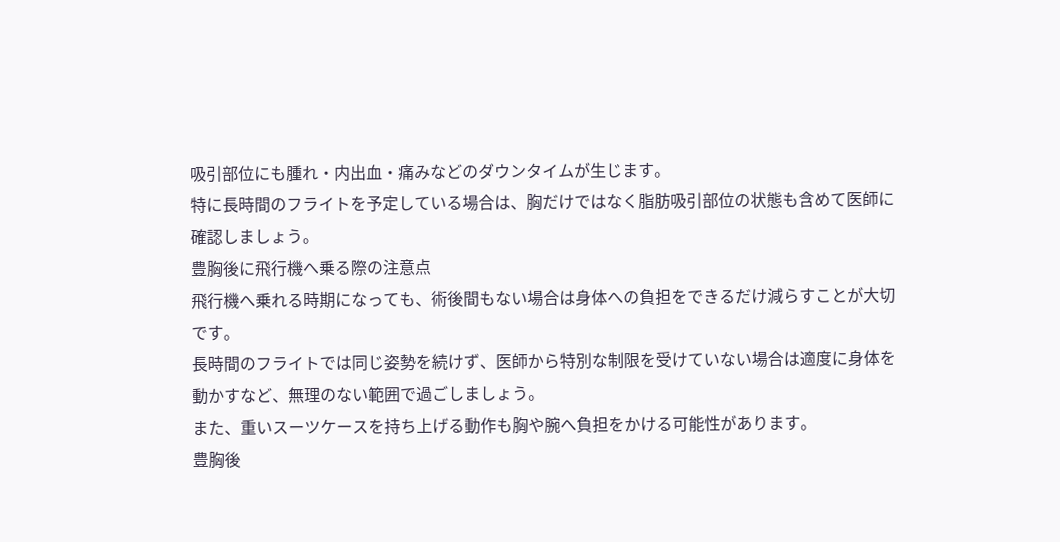吸引部位にも腫れ・内出血・痛みなどのダウンタイムが生じます。
特に長時間のフライトを予定している場合は、胸だけではなく脂肪吸引部位の状態も含めて医師に確認しましょう。
豊胸後に飛行機へ乗る際の注意点
飛行機へ乗れる時期になっても、術後間もない場合は身体への負担をできるだけ減らすことが大切です。
長時間のフライトでは同じ姿勢を続けず、医師から特別な制限を受けていない場合は適度に身体を動かすなど、無理のない範囲で過ごしましょう。
また、重いスーツケースを持ち上げる動作も胸や腕へ負担をかける可能性があります。
豊胸後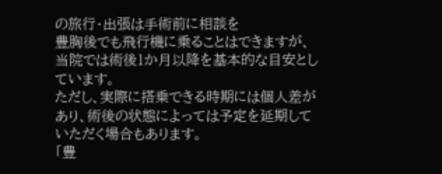の旅行・出張は手術前に相談を
豊胸後でも飛行機に乗ることはできますが、当院では術後1か月以降を基本的な目安としています。
ただし、実際に搭乗できる時期には個人差があり、術後の状態によっては予定を延期していただく場合もあります。
「豊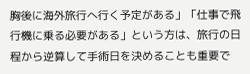胸後に海外旅行へ行く予定がある」「仕事で飛行機に乗る必要がある」という方は、旅行の日程から逆算して手術日を決めることも重要で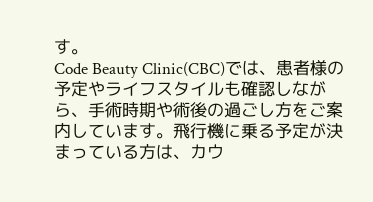す。
Code Beauty Clinic(CBC)では、患者様の予定やライフスタイルも確認しながら、手術時期や術後の過ごし方をご案内しています。飛行機に乗る予定が決まっている方は、カウ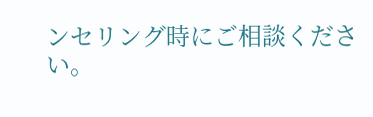ンセリング時にご相談ください。